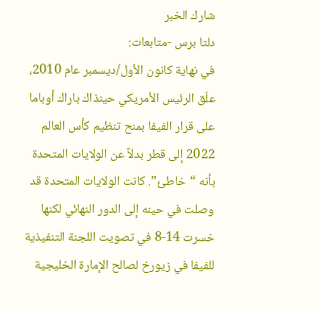شارك الخبر
دلتا برس -متابعات:
في نهاية كانون الأول/ديسمبر عام 2010، علّق الرئيس الأمريكي حينذاك باراك أوباما على قرار الفيفا بمنح تنظيم كأس العالم 2022 إلى قطر بدلاً عن الولايات المتحدة بأنه “خاطئ”. كانت الولايات المتحدة قد وصلت في حينه إلى الدور النهائي لكنها خسرت 14-8 في تصويت اللجنة التنفيذية للفيفا في زيورخ لصالح الإمارة الخليجية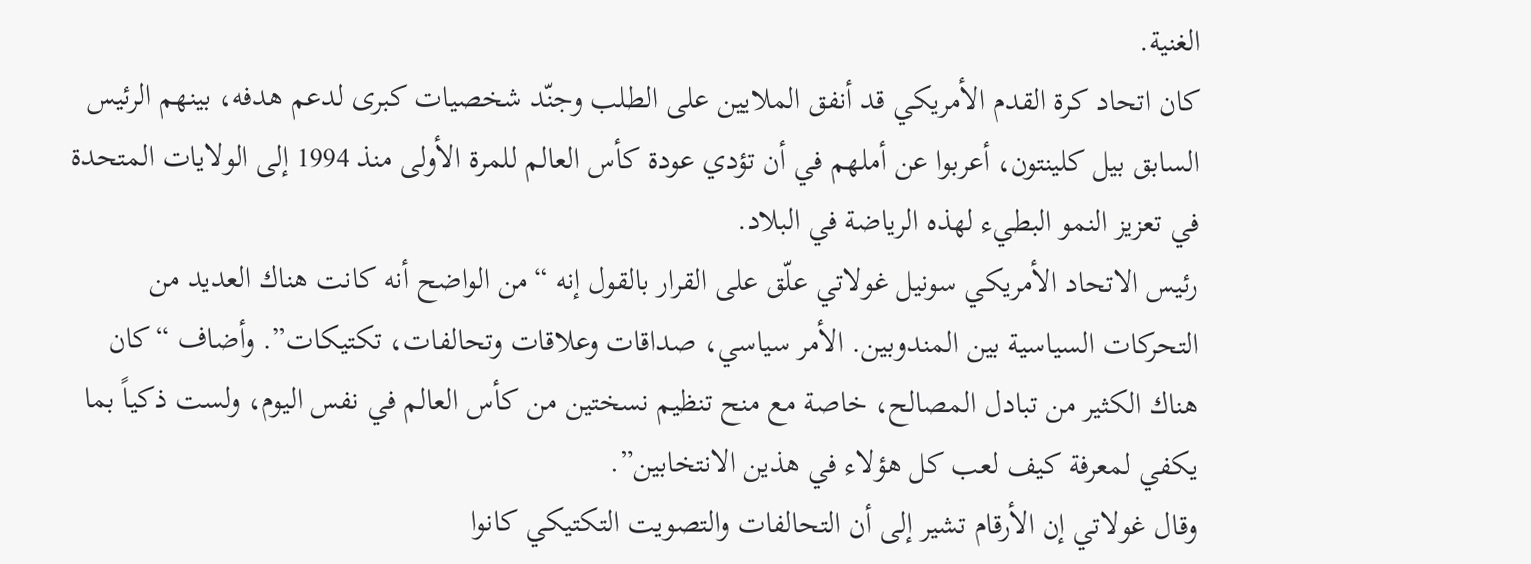الغنية.
كان اتحاد كرة القدم الأمريكي قد أنفق الملايين على الطلب وجنّد شخصيات كبرى لدعم هدفه، بينهم الرئيس السابق بيل كلينتون، أعربوا عن أملهم في أن تؤدي عودة كأس العالم للمرة الأولى منذ 1994 إلى الولايات المتحدة في تعزيز النمو البطيء لهذه الرياضة في البلاد.
رئيس الاتحاد الأمريكي سونيل غولاتي علّق على القرار بالقول إنه “من الواضح أنه كانت هناك العديد من التحركات السياسية بين المندوبين. الأمر سياسي، صداقات وعلاقات وتحالفات، تكتيكات”. وأضاف “كان هناك الكثير من تبادل المصالح، خاصة مع منح تنظيم نسختين من كأس العالم في نفس اليوم، ولست ذكياً بما يكفي لمعرفة كيف لعب كل هؤلاء في هذين الانتخابين”.
وقال غولاتي إن الأرقام تشير إلى أن التحالفات والتصويت التكتيكي كانوا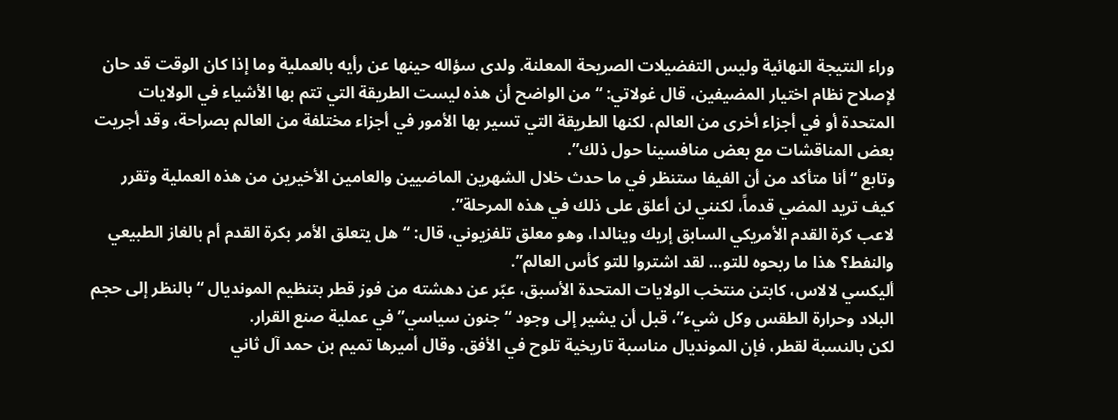وراء النتيجة النهائية وليس التفضيلات الصريحة المعلنة. ولدى سؤاله حينها عن رأيه بالعملية وما إذا كان الوقت قد حان لإصلاح نظام اختيار المضيفين، قال غولاتي: “من الواضح أن هذه ليست الطريقة التي تتم بها الأشياء في الولايات المتحدة أو في أجزاء أخرى من العالم، لكنها الطريقة التي تسير بها الأمور في أجزاء مختلفة من العالم بصراحة، وقد أجريت بعض المناقشات مع بعض منافسينا حول ذلك”.
وتابع “أنا متأكد من أن الفيفا ستنظر في ما حدث خلال الشهرين الماضيين والعامين الأخيرين من هذه العملية وتقرر كيف تريد المضي قدماً، لكنني لن أعلق على ذلك في هذه المرحلة”.
لاعب كرة القدم الأمريكي السابق إريك وينالدا، وهو معلق تلفزيوني، قال: “هل يتعلق الأمر بكرة القدم أم بالغاز الطبيعي والنفط؟ هذا ما ربحوه للتو… لقد اشتروا للتو كأس العالم”.
أليكسي لالاس، كابتن منتخب الولايات المتحدة الأسبق، عبّر عن دهشته من فوز قطر بتنظيم المونديال “بالنظر إلى حجم البلاد وحرارة الطقس وكل شيء”، قبل أن يشير إلى وجود “جنون سياسي” في عملية صنع القرار.
لكن بالنسبة لقطر، فإن المونديال مناسبة تاريخية تلوح في الأفق. وقال أميرها تميم بن حمد آل ثاني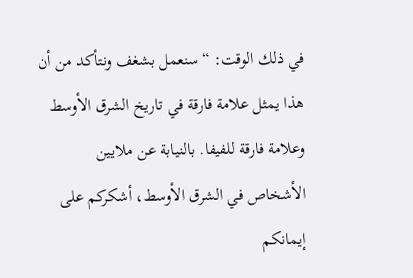في ذلك الوقت: “سنعمل بشغف ونتأكد من أن هذا يمثل علامة فارقة في تاريخ الشرق الأوسط وعلامة فارقة للفيفا. بالنيابة عن ملايين الأشخاص في الشرق الأوسط، أشكركم على إيمانكم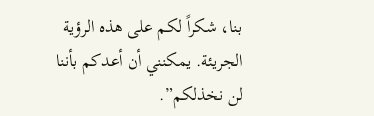بنا، شكراً لكم على هذه الرؤية الجريئة. يمكنني أن أعدكم بأننا لن نخذلكم”.